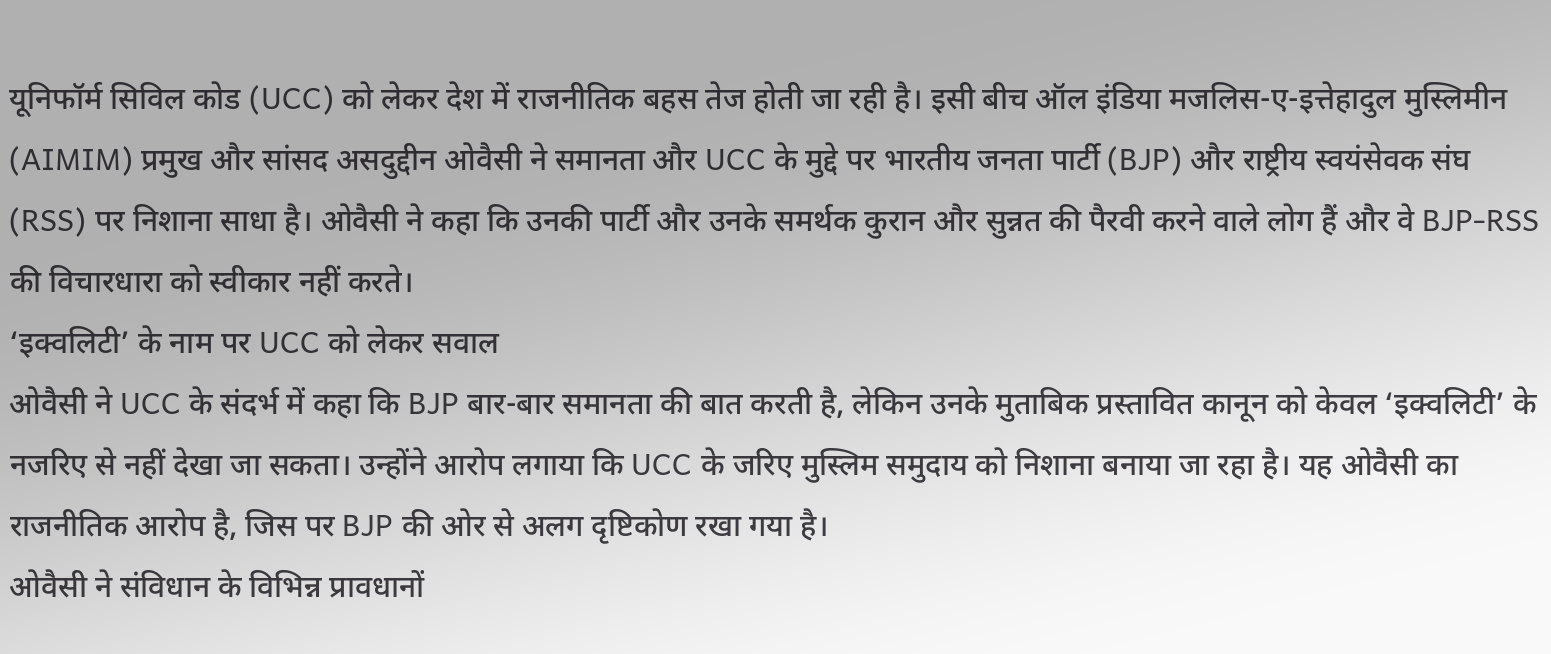यूनिफॉर्म सिविल कोड (UCC) को लेकर देश में राजनीतिक बहस तेज होती जा रही है। इसी बीच ऑल इंडिया मजलिस-ए-इत्तेहादुल मुस्लिमीन (AIMIM) प्रमुख और सांसद असदुद्दीन ओवैसी ने समानता और UCC के मुद्दे पर भारतीय जनता पार्टी (BJP) और राष्ट्रीय स्वयंसेवक संघ (RSS) पर निशाना साधा है। ओवैसी ने कहा कि उनकी पार्टी और उनके समर्थक कुरान और सुन्नत की पैरवी करने वाले लोग हैं और वे BJP-RSS की विचारधारा को स्वीकार नहीं करते।
‘इक्वलिटी’ के नाम पर UCC को लेकर सवाल
ओवैसी ने UCC के संदर्भ में कहा कि BJP बार-बार समानता की बात करती है, लेकिन उनके मुताबिक प्रस्तावित कानून को केवल ‘इक्वलिटी’ के नजरिए से नहीं देखा जा सकता। उन्होंने आरोप लगाया कि UCC के जरिए मुस्लिम समुदाय को निशाना बनाया जा रहा है। यह ओवैसी का राजनीतिक आरोप है, जिस पर BJP की ओर से अलग दृष्टिकोण रखा गया है।
ओवैसी ने संविधान के विभिन्न प्रावधानों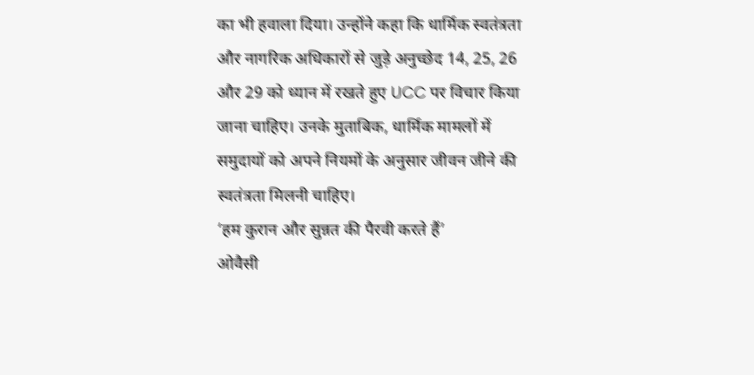का भी हवाला दिया। उन्होंने कहा कि धार्मिक स्वतंत्रता और नागरिक अधिकारों से जुड़े अनुच्छेद 14, 25, 26 और 29 को ध्यान में रखते हुए UCC पर विचार किया जाना चाहिए। उनके मुताबिक, धार्मिक मामलों में समुदायों को अपने नियमों के अनुसार जीवन जीने की स्वतंत्रता मिलनी चाहिए।
‘हम कुरान और सुन्नत की पैरवी करते हैं’
ओवैसी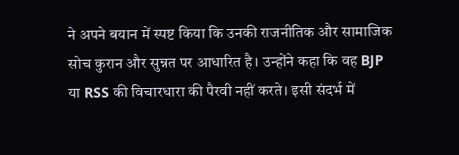ने अपने बयान में स्पष्ट किया कि उनकी राजनीतिक और सामाजिक सोच कुरान और सुन्नत पर आधारित है। उन्होंने कहा कि वह BJP या RSS की विचारधारा की पैरवी नहीं करते। इसी संदर्भ में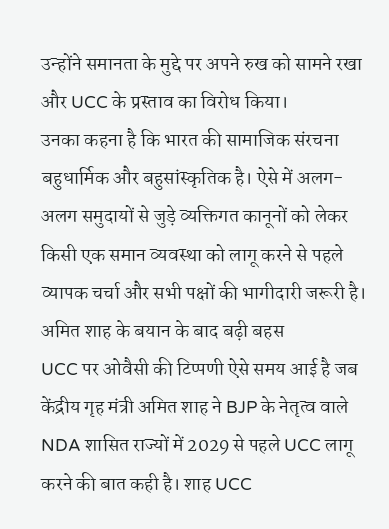उन्होंने समानता के मुद्दे पर अपने रुख को सामने रखा और UCC के प्रस्ताव का विरोध किया।
उनका कहना है कि भारत की सामाजिक संरचना बहुधार्मिक और बहुसांस्कृतिक है। ऐसे में अलग-अलग समुदायों से जुड़े व्यक्तिगत कानूनों को लेकर किसी एक समान व्यवस्था को लागू करने से पहले व्यापक चर्चा और सभी पक्षों की भागीदारी जरूरी है।
अमित शाह के बयान के बाद बढ़ी बहस
UCC पर ओवैसी की टिप्पणी ऐसे समय आई है जब केंद्रीय गृह मंत्री अमित शाह ने BJP के नेतृत्व वाले NDA शासित राज्यों में 2029 से पहले UCC लागू करने की बात कही है। शाह UCC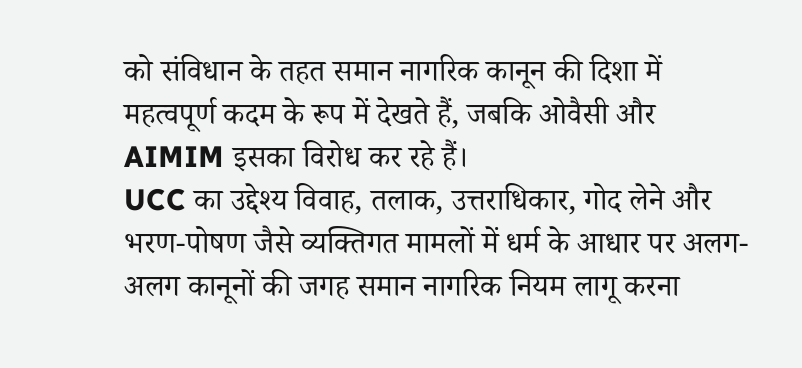को संविधान के तहत समान नागरिक कानून की दिशा में महत्वपूर्ण कदम के रूप में देखते हैं, जबकि ओवैसी और AIMIM इसका विरोध कर रहे हैं।
UCC का उद्देश्य विवाह, तलाक, उत्तराधिकार, गोद लेने और भरण-पोषण जैसे व्यक्तिगत मामलों में धर्म के आधार पर अलग-अलग कानूनों की जगह समान नागरिक नियम लागू करना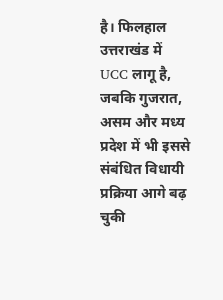है। फिलहाल उत्तराखंड में UCC लागू है, जबकि गुजरात, असम और मध्य प्रदेश में भी इससे संबंधित विधायी प्रक्रिया आगे बढ़ चुकी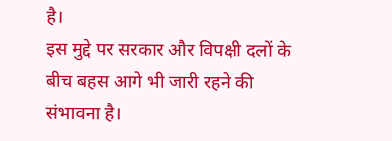है।
इस मुद्दे पर सरकार और विपक्षी दलों के बीच बहस आगे भी जारी रहने की संभावना है।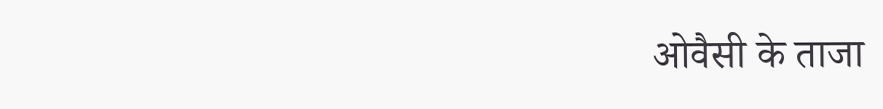ओवैसी के ताजा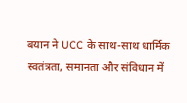बयान ने UCC के साथ-साथ धार्मिक स्वतंत्रता, समानता और संविधान में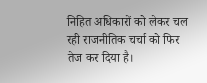निहित अधिकारों को लेकर चल रही राजनीतिक चर्चा को फिर तेज कर दिया है।